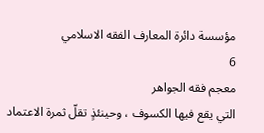مؤسسة دائرة المعارف الفقه الاسلامي
6
معجم فقه الجواهر
التي يقع فيها الكسوف ، وحينئذٍ تقلّ ثمرة الاعتماد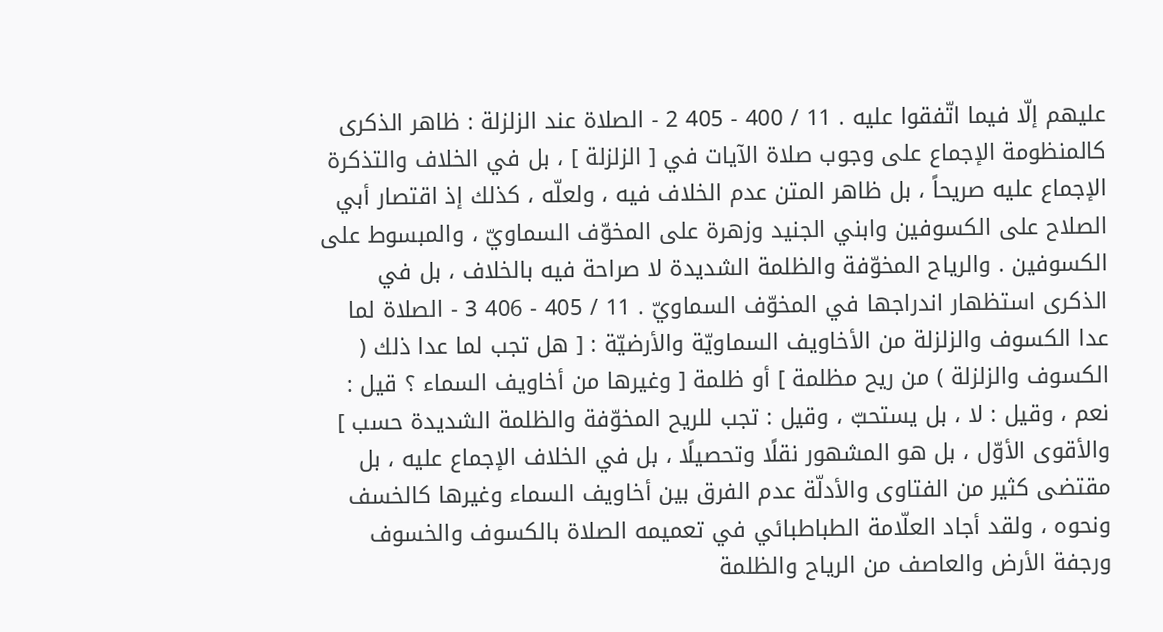عليهم إلّا فيما اتّفقوا عليه . 11 / 400 - 405 2 - الصلاة عند الزلزلة : ظاهر الذكرى كالمنظومة الإجماع على وجوب صلاة الآيات في [ الزلزلة ] ، بل في الخلاف والتذكرة الإجماع عليه صريحاً ، بل ظاهر المتن عدم الخلاف فيه ، ولعلّه ، كذلك إذ اقتصار أبي الصلاح على الكسوفين وابني الجنيد وزهرة على المخوّف السماويّ ، والمبسوط على الكسوفين . والرياح المخوّفة والظلمة الشديدة لا صراحة فيه بالخلاف ، بل في الذكرى استظهار اندراجها في المخوّف السماويّ . 11 / 405 - 406 3 - الصلاة لما عدا الكسوف والزلزلة من الأخاويف السماويّة والأرضيّة : [ هل تجب لما عدا ذلك ( الكسوف والزلزلة ) من ريح مظلمة ] أو ظلمة [ وغيرها من أخاويف السماء ؟ قيل : نعم ، وقيل : لا ، بل يستحبّ ، وقيل : تجب للريح المخوّفة والظلمة الشديدة حسب ] والأقوى الأوّل ، بل هو المشهور نقلًا وتحصيلًا ، بل في الخلاف الإجماع عليه ، بل مقتضى كثير من الفتاوى والأدلّة عدم الفرق بين أخاويف السماء وغيرها كالخسف ونحوه ، ولقد أجاد العلّامة الطباطبائي في تعميمه الصلاة بالكسوف والخسوف ورجفة الأرض والعاصف من الرياح والظلمة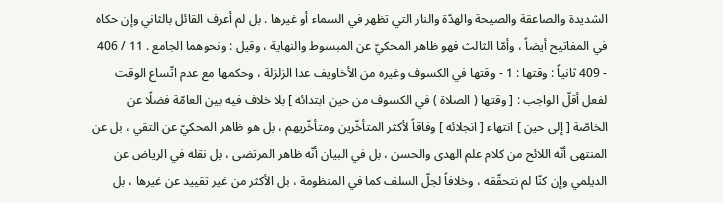الشديدة والصاعقة والصيحة والهدّة والنار التي تظهر في السماء أو غيرها . بل لم أعرف القائل بالثاني وإن حكاه في المفاتيح أيضاً ، وأمّا الثالث فهو ظاهر المحكيّ عن المبسوط والنهاية ، وقيل : ونحوهما الجامع . 11 / 406 - 409 ثانياً : وقتها : 1 - وقتها في الكسوف وغيره من الأخاويف عدا الزلزلة ، وحكمها مع عدم اتّساع الوقت لفعل أقلّ الواجب : [ وقتها ( الصلاة ) في الكسوف من حين ابتدائه ] بلا خلاف فيه بين العامّة فضلًا عن الخاصّة [ إلى حين ] انتهاء [ انجلائه ] وفاقاً لأكثر المتأخّرين ومتأخّريهم ، بل هو ظاهر المحكيّ عن التقي ، بل عن المنتهى أنّه اللائح من كلام علم الهدى والحسن ، بل في البيان أنّه ظاهر المرتضى ، بل نقله في الرياض عن الديلمي وإن كنّا لم نتحقّقه ، وخلافاً لجلّ السلف كما في المنظومة ، بل الأكثر من غير تقييد عن غيرها ، بل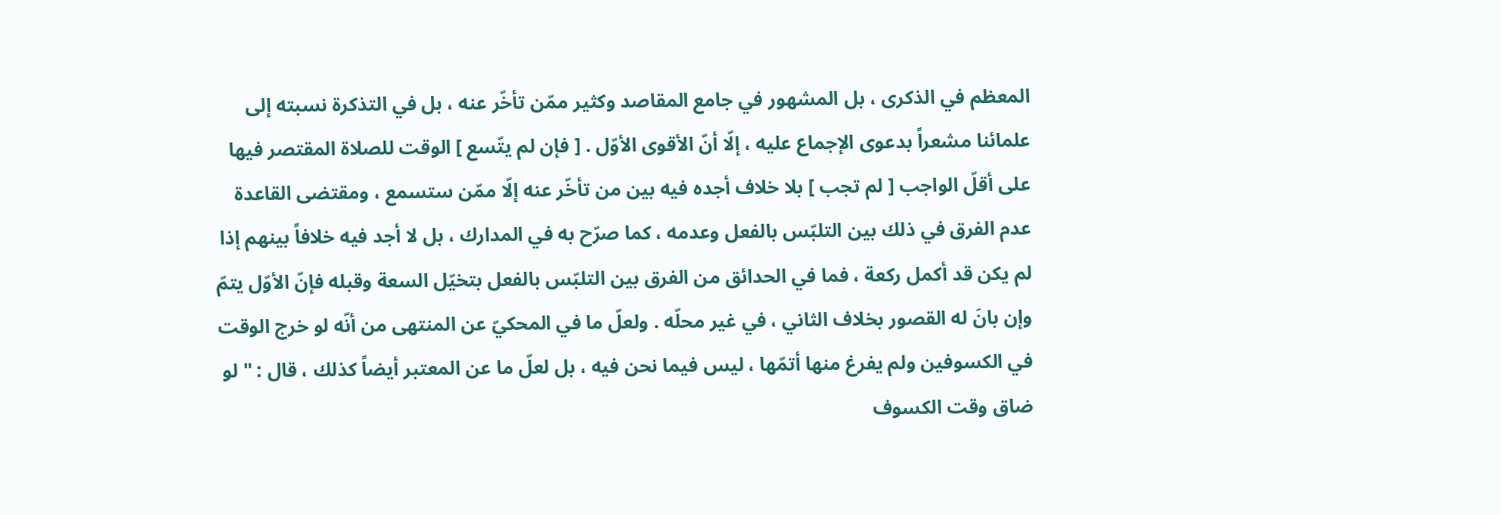المعظم في الذكرى ، بل المشهور في جامع المقاصد وكثير ممّن تأخّر عنه ، بل في التذكرة نسبته إلى علمائنا مشعراً بدعوى الإجماع عليه ، إلّا أنّ الأقوى الأوّل . [ فإن لم يتّسع ] الوقت للصلاة المقتصر فيها على أقلّ الواجب [ لم تجب ] بلا خلاف أجده فيه بين من تأخّر عنه إلّا ممّن ستسمع ، ومقتضى القاعدة عدم الفرق في ذلك بين التلبّس بالفعل وعدمه ، كما صرّح به في المدارك ، بل لا أجد فيه خلافاً بينهم إذا لم يكن قد أكمل ركعة ، فما في الحدائق من الفرق بين التلبّس بالفعل بتخيّل السعة وقبله فإنّ الأوّل يتمّ وإن بانَ له القصور بخلاف الثاني ، في غير محلّه . ولعلّ ما في المحكيّ عن المنتهى من أنّه لو خرج الوقت في الكسوفين ولم يفرغ منها أتمّها ، ليس فيما نحن فيه ، بل لعلّ ما عن المعتبر أيضاً كذلك ، قال : " لو ضاق وقت الكسوف